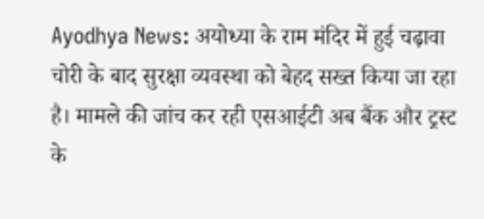Ayodhya News: अयोध्या के राम मंदिर में हुई चढ़ावा चोरी के बाद सुरक्षा व्यवस्था को बेहद सख्त किया जा रहा है। मामले की जांच कर रही एसआईटी अब बैंक और ट्रस्ट के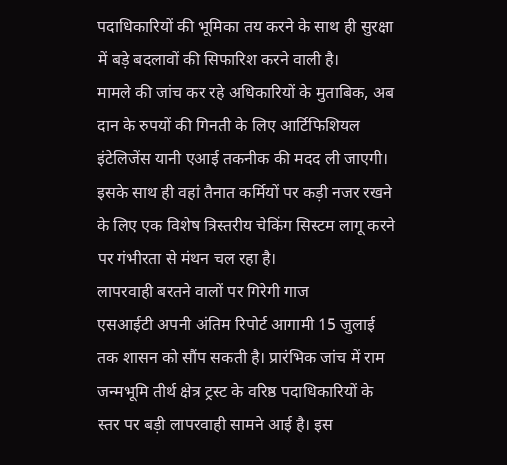पदाधिकारियों की भूमिका तय करने के साथ ही सुरक्षा में बड़े बदलावों की सिफारिश करने वाली है।
मामले की जांच कर रहे अधिकारियों के मुताबिक, अब दान के रुपयों की गिनती के लिए आर्टिफिशियल इंटेलिजेंस यानी एआई तकनीक की मदद ली जाएगी। इसके साथ ही वहां तैनात कर्मियों पर कड़ी नजर रखने के लिए एक विशेष त्रिस्तरीय चेकिंग सिस्टम लागू करने पर गंभीरता से मंथन चल रहा है।
लापरवाही बरतने वालों पर गिरेगी गाज
एसआईटी अपनी अंतिम रिपोर्ट आगामी 15 जुलाई तक शासन को सौंप सकती है। प्रारंभिक जांच में राम जन्मभूमि तीर्थ क्षेत्र ट्रस्ट के वरिष्ठ पदाधिकारियों के स्तर पर बड़ी लापरवाही सामने आई है। इस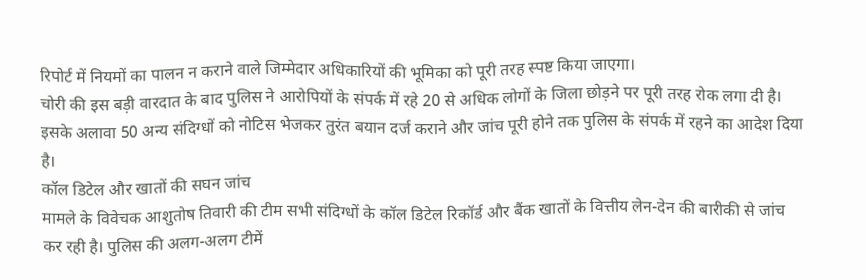रिपोर्ट में नियमों का पालन न कराने वाले जिम्मेदार अधिकारियों की भूमिका को पूरी तरह स्पष्ट किया जाएगा।
चोरी की इस बड़ी वारदात के बाद पुलिस ने आरोपियों के संपर्क में रहे 20 से अधिक लोगों के जिला छोड़ने पर पूरी तरह रोक लगा दी है। इसके अलावा 50 अन्य संदिग्धों को नोटिस भेजकर तुरंत बयान दर्ज कराने और जांच पूरी होने तक पुलिस के संपर्क में रहने का आदेश दिया है।
कॉल डिटेल और खातों की सघन जांच
मामले के विवेचक आशुतोष तिवारी की टीम सभी संदिग्धों के कॉल डिटेल रिकॉर्ड और बैंक खातों के वित्तीय लेन-देन की बारीकी से जांच कर रही है। पुलिस की अलग-अलग टीमें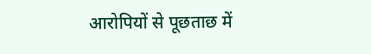आरोपियों से पूछताछ में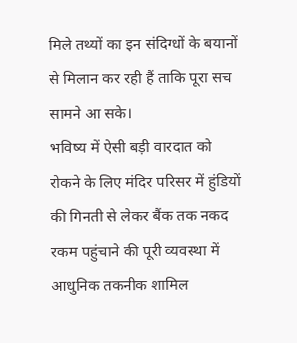मिले तथ्यों का इन संदिग्धों के बयानों से मिलान कर रही हैं ताकि पूरा सच सामने आ सके।
भविष्य में ऐसी बड़ी वारदात को रोकने के लिए मंदिर परिसर में हुंडियों की गिनती से लेकर बैंक तक नकद रकम पहुंचाने की पूरी व्यवस्था में आधुनिक तकनीक शामिल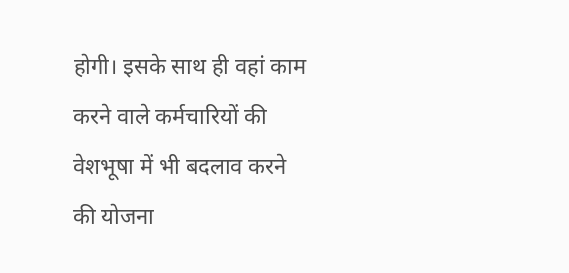होगी। इसके साथ ही वहां काम करने वाले कर्मचारियों की वेशभूषा में भी बदलाव करने की योजना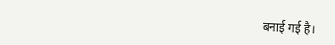बनाई गई है।